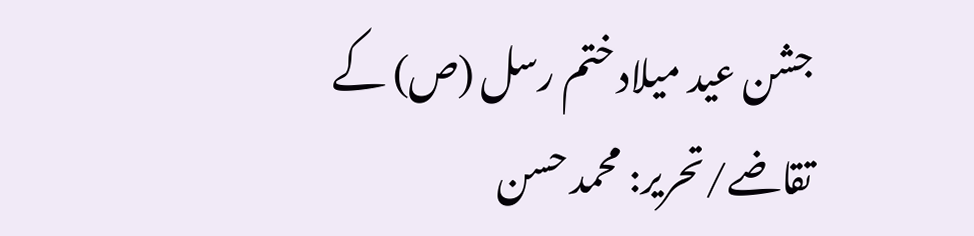جشن عید میلاد ختم رسل (ص) کے تقاضے/تحریر: محمد حسن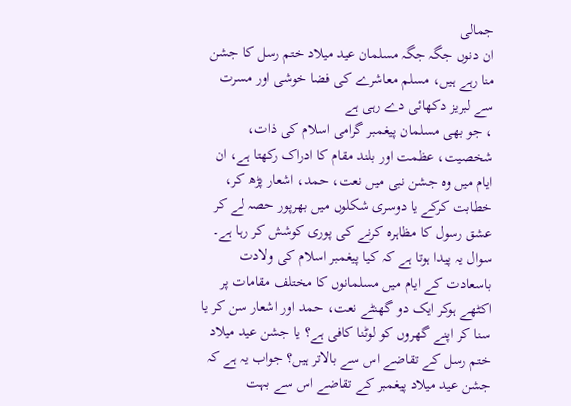جمالی
ان دنوں جگہ جگہ مسلمان عید میلاد ختم رسل کا جشن منا رہے ہیں، مسلم معاشرے کی فضا خوشی اور مسرت سے لبریز دکھائی دے رہی ہے
، جو بهی مسلمان پیغمبر گرامی اسلام کی ذات، شخصیت، عظمت اور بلند مقام کا ادراک رکھتا ہے، ان ایام میں وہ جشن نبی میں نعت، حمد، اشعار پڑھ کر، خطابت کرکے یا دوسری شکلوں میں بھرپور حصہ لے کر عشق رسول کا مظاہرہ کرنے کی پوری کوشش کر رہا ہے۔ سوال یہ پیدا ہوتا ہے کہ کیا پیغمبر اسلام کی ولادت باسعادت کے ایام میں مسلمانوں کا مختلف مقامات پر اکٹھے ہوکر ایک دو گھنٹے نعت، حمد اور اشعار سن کر یا سنا کر اپنے گھروں کو لوٹنا کافی ہے؟ یا جشن عید میلاد ختم رسل کے تقاضے اس سے بالاتر ہیں؟ جواب یہ ہے کہ جشن عید میلاد پیغمبر کے تقاضے اس سے بہت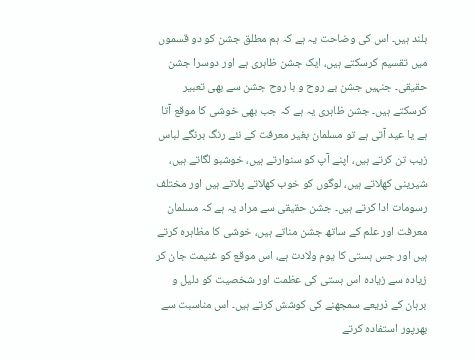بلند ہیں۔ اس کی وضاحت یہ ہے کہ ہم مطلق جشن کو دو قسموں میں تقسیم کرسکتے ہیں، ایک جشن ظاہری ہے اور دوسرا جشن حقیقی۔ جنہیں جشن بے روح و با روح جشن سے بھی تعبیر کرسکتے ہیں۔ جشن ظاہری یہ ہے کہ جب بھی خوشی کا موقع آتا ہے یا عید آتی ہے تو مسلمان بغیر معرفت کے نئے رنگ برنگے لباس زیب تن کرتے ہیں، اپنے آپ کو سنوارتے ہیں، خوشبو لگاتے ہیں، شیرینی کهلاتے ہیں، لوگوں کو خوب کهلاتے پلاتے ہیں اور مختلف رسومات ادا کرتے ہیں۔ جشن حقیقی سے مراد یہ ہے کہ مسلمان معرفت اور علم کے ساتھ جشن مناتے ہیں، خوشی کا مظاہرہ کرتے ہیں اور جس ہستی کا یوم ولادت ہے، اس موقع کو غنیمت جان کر زیادہ سے زیادہ اس ہستی کی عظمت اور شخصیت کو دلیل و برہان کے ذریعے سمجھنے کی کوشش کرتے ہیں۔ اس مناسبت سے بھرپور استفادہ کرتے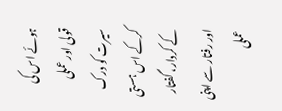ہوئے اس کی قولی اور عملی سیرت کو درک کرکے اس ہستی کے کردار، گفتار اور رفتار سے اپنی عملی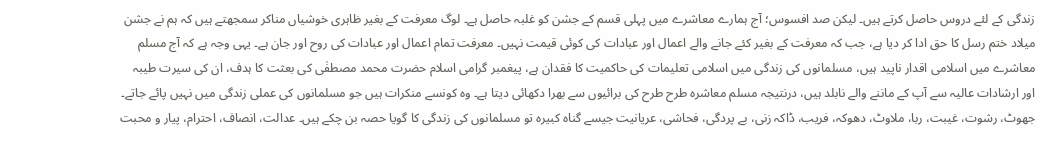زندگی کے لئے دروس حاصل کرتے ہیں۔ لیکن صد افسوس؛ آج ہمارے معاشرے میں پہلی قسم کے جشن کو غلبہ حاصل ہے۔ لوگ معرفت کے بغیر ظاہری خوشیاں مناکر سمجھتے ہیں کہ ہم نے جشن میلاد ختم رسل کا حق ادا کر دیا ہے، جب کہ معرفت کے بغیر کئے جانے والے اعمال اور عبادات کی کوئی قیمت نہیں۔ معرفت تمام اعمال اور عبادات کی روح اور جان ہے۔ یہی وجہ ہے کہ آج مسلم معاشرے میں اسلامی اقدار ناپید ہیں، مسلمانوں کی زندگی میں اسلامی تعلیمات کی حاکمیت کا فقدان ہے، پیغمبر گرامی اسلام حضرت محمد مصطفٰی کی بعثت کا ہدف، ان کی سیرت طیبہ اور ارشادات عالیہ سے آپ کے ماننے والے نابلد ہیں، درنتیجہ مسلم معاشرہ طرح طرح کی برائیوں سے بھرا دکھائی دیتا ہے۔ وہ کونسے منکرات ہیں جو مسلمانوں کی عملی زندگی میں نہیں پائے جاتے۔ جھوٹ، رشوت، غیبت، ربا، ملاوٹ، دھوکہ، فریب، ڈاکہ زنی، بے پردگی، فحاشی، عریانیت جیسے گناہ کبیرہ تو مسلمانوں کی زندگی کا گویا حصہ بن چکے ہیں۔ عدالت، انصاف، احترام، پیار و محبت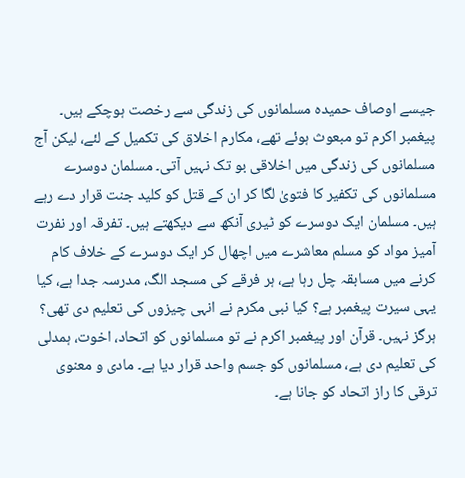جیسے اوصاف حمیدہ مسلمانوں کی زندگی سے رخصت ہوچکے ہیں۔ پیغمبر اکرم تو مبعوث ہوئے تهے، مکارم اخلاق کی تکمیل کے لئے، لیکن آج مسلمانوں کی زندگی میں اخلاقی بو تک نہیں آتی۔ مسلمان دوسرے مسلمانوں کی تکفیر کا فتویٰ لگا کر ان کے قتل کو کلید جنت قرار دے رہے ہیں۔ مسلمان ایک دوسرے کو ٹیری آنکھ سے دیکھتے ہیں۔ تفرقہ اور نفرت آمیز مواد کو مسلم معاشرے میں اچھال کر ایک دوسرے کے خلاف کام کرنے میں مسابقہ چل رہا ہے، ہر فرقے کی مسجد الگ، مدرسہ جدا ہے، کیا یہی سیرت پیغمبر ہے؟ کیا نبی مکرم نے انہی چیزوں کی تعلیم دی تھی؟ ہرگز نہیں۔ قرآن اور پیغمبر اکرم نے تو مسلمانوں کو اتحاد، اخوت، ہمدلی کی تعلیم دی ہے، مسلمانوں کو جسم واحد قرار دیا ہے۔ مادی و معنوی ترقی کا راز اتحاد کو جانا ہے۔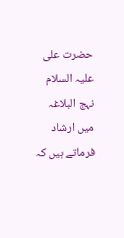حضرت علی علیہ السلام نہج البلاغہ میں ارشاد فرماتے ہیں کہ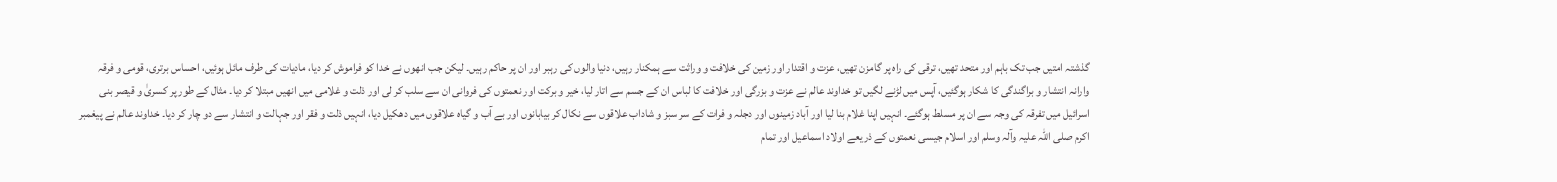گذشتہ امتیں جب تک باہم اور متحد تھیں، ترقی کی راہ پر گامزن تھیں، عزت و اقتدار اور زمین کی خلافت و وراثت سے ہمکنار رہیں، دنیا والوں کی رہبر اور ان پر حاکم رہیں۔ لیکن جب انھوں نے خدا کو فراموش کر دیا، مادیات کی طرف مائل ہوئیں، احساس برتری، قومی و فرقہ وارانہ انتشار و براگندگی کا شکار ہوگئیں، آپس میں لڑنے لگیں تو خداوند عالم نے عزت و بزرگی اور خلافت کا لباس ان کے جسم سے اتار لیا، خیر و برکت اور نعمتوں کی فروانی ان سے سلب کر لی اور ذلت و غلامی میں انھیں مبتلا کر دیا۔ مثال کے طور پر کسریٰ و قیصر بنی اسرائیل میں تفرقہ کی وجہ سے ان پر مسلط ہوگئے۔ انہیں اپنا غلام بنا لیا اور آباد زمینوں اور دجلہ و فرات کے سر سبز و شاداب علاقوں سے نکال کر بیابانوں اور بے آب و گیاہ علاقوں میں دهکیل دیا، انہیں ذلت و فقر اور جہالت و انتشار سے دو چار کر دیا۔ خداوند عالم نے پیغمبر اکرم صلی اللہ علیہ وآلہ وسلم اور اسلام جیسی نعمتوں کے ذریعے اولاد اسماعیل اور تمام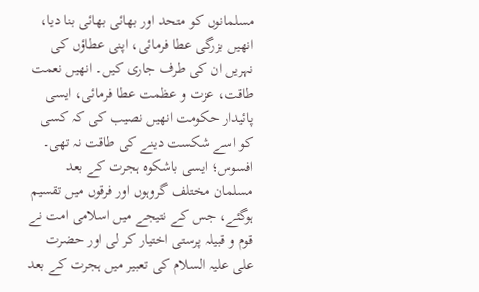مسلمانوں کو متحد اور بھائی بھائی بنا دیا، انھیں بزرگی عطا فرمائی، اپنی عطاؤں کی نہریں ان کی طرف جاری کیں۔ انھیں نعمت طاقت، عزت و عظمت عطا فرمائی، ایسی پائیدار حکومت انھیں نصیب کی کہ کسی کو اسے شکست دینے کی طاقت نہ تھی۔ افسوس؛ ایسی باشکوہ ہجرت کے بعد مسلمان مختلف گروہوں اور فرقوں میں تقسیم ہوگئے، جس کے نتیجے میں اسلامی امت نے قوم و قبیلہ پرستی اختیار کر لی اور حضرت علی علیہ السلام کی تعبیر میں ہجرت کے بعد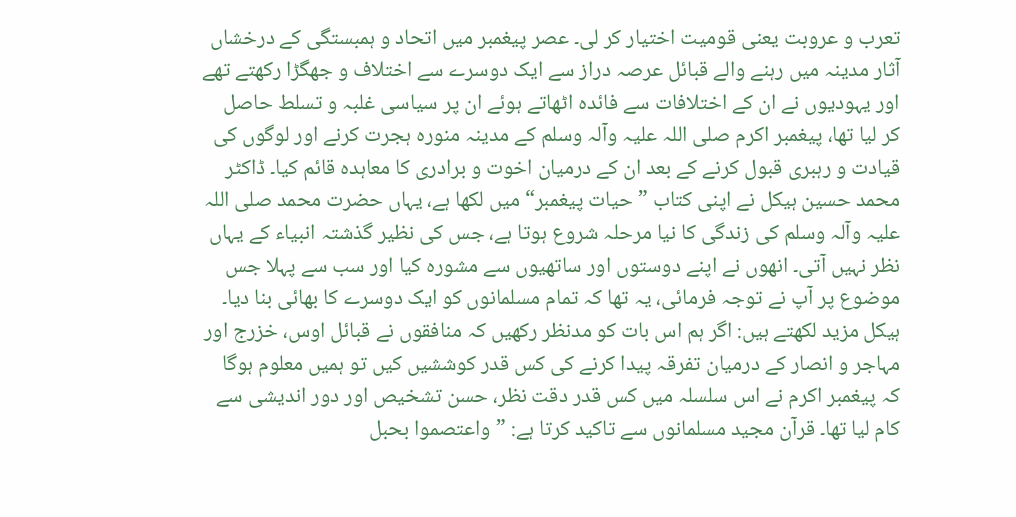تعرب و عروبت یعنی قومیت اختیار کر لی۔ عصر پیغمبر میں اتحاد و ہمبستگی کے درخشاں آثار مدینہ میں رہنے والے قبائل عرصہ دراز سے ایک دوسرے سے اختلاف و جھگڑا رکھتے تھے اور یہودیوں نے ان کے اختلافات سے فائدہ اٹھاتے ہوئے ان پر سیاسی غلبہ و تسلط حاصل کر لیا تھا، پیغمبر اکرم صلی اللہ علیہ وآلہ وسلم کے مدینہ منورہ ہجرت کرنے اور لوگوں کی قیادت و رہبری قبول کرنے کے بعد ان کے درمیان اخوت و برادری کا معاہدہ قائم کیا۔ ڈاکٹر محمد حسین ہیکل نے اپنی کتاب ”حیات پیغمبر“ میں لکھا ہے، یہاں حضرت محمد صلی اللہ علیہ وآلہ وسلم کی زندگی کا نیا مرحلہ شروع ہوتا ہے، جس کی نظیر گذشتہ انبیاء کے یہاں نظر نہیں آتی۔ انھوں نے اپنے دوستوں اور ساتھیوں سے مشورہ کیا اور سب سے پہلا جس موضوع پر آپ نے توجہ فرمائی، یہ تھا کہ تمام مسلمانوں کو ایک دوسرے کا بھائی بنا دیا۔ ہیکل مزید لکھتے ہیں: اگر ہم اس بات کو مدنظر رکھیں کہ منافقوں نے قبائل اوس، خزرج اور مہاجر و انصار کے درمیان تفرقہ پیدا کرنے کی کس قدر کوششیں کیں تو ہمیں معلوم ہوگا کہ پیغمبر اکرم نے اس سلسلہ میں کس قدر دقت نظر، حسن تشخیص اور دور اندیشی سے کام لیا تھا۔ قرآن مجید مسلمانوں سے تاکید کرتا ہے: ”واعتصموا بحبل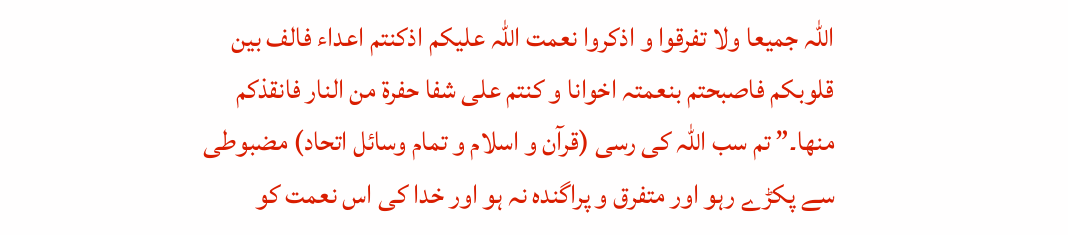اللّٰہ جمیعا ولا تفرقوا و اذکروا نعمت اللّٰہ علیکم اذکنتم اعداء فالف بین قلوبکم فاصبحتم بنعمتہ اخوانا و کنتم علی شفا حفرة من النار فانقذکم منھا۔” تم سب اللہ کی رسی (قرآن و اسلام و تمام وسائل اتحاد) مضبوطی سے پکڑے رہو اور متفرق و پراگندہ نہ ہو اور خدا کی اس نعمت کو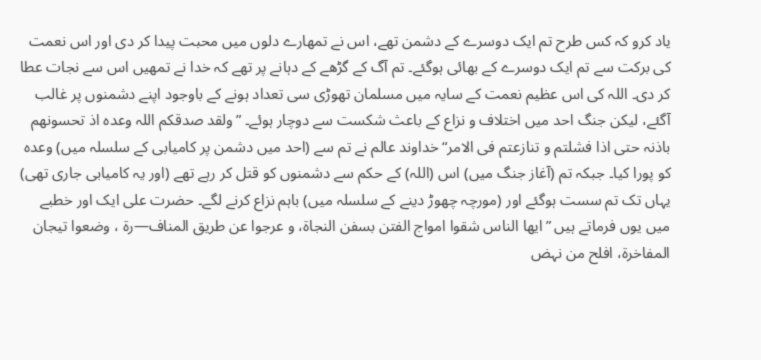یاد کرو کہ کس طرح تم ایک دوسرے کے دشمن تھے، اس نے تمھارے دلوں میں محبت پیدا کر دی اور اس نعمت کی برکت سے تم ایک دوسرے کے بھائی ہوگئے۔ تم آگ کے گڑھے کے دہانے پر تھے کہ خدا نے تمھیں اس سے نجات عطا کر دی۔ اللہ کی اس عظیم نعمت کے سایہ میں مسلمان تھوڑی سی تعداد ہونے کے باوجود اپنے دشمنوں پر غالب آگئے، لیکن جنگ احد میں اختلاف و نزاع کے باعث شکست سے دوچار ہوئے۔ ”ولقد صدقکم اللہ وعدہ اذ تحسونھم باذنہ حتی اذا فشلتم و تنازعتم فی الامر“ خداوند عالم نے تم سے (احد میں دشمن پر کامیابی کے سلسلہ میں) وعدہ کو پورا کیا۔ جبکہ تم (آغاز جنگ میں) اس (اللہ) کے حکم سے دشمنوں کو قتل کر رہے تھے (اور یہ کامیابی جاری تھی) یہاں تک تم سست ہوگئے اور (مورچہ چھوڑ دینے کے سلسلہ میں) باہم نزاع کرنے لگے۔ حضرت علی ایک اور خطبے میں یوں فرماتے ہیں ”ایھا الناس شقوا امواج الفتن بسفن النجاة، و عرجوا عن طریق المناف—رة ، وضعوا تیجان المفاخرة، افلح من نہض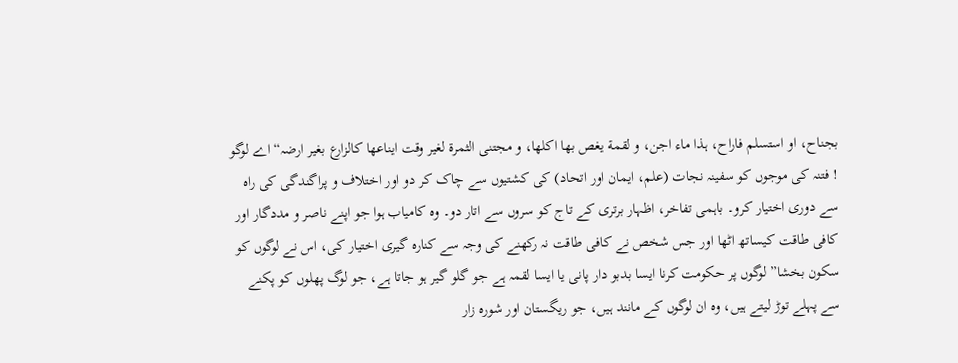بجناح، او استسلم فاراح، ہذا ماء اجن، و لقمة یغص بھا اکلھا، و مجتنی الثمرة لغیر وقت ایناعھا کالزارع بغیر ارضہ“ اے لوگو ! فتنہ کی موجوں کو سفینہ نجات (علم، ایمان اور اتحاد) کی کشتیوں سے چاک کر دو اور اختلاف و پراگندگی کی راہ سے دوری اختیار کرو۔ باہمی تفاخر، اظہار برتری کے تاج کو سروں سے اتار دو۔ وہ کامیاب ہوا جو اپنے ناصر و مددگار اور کافی طاقت کیساتھ اٹھا اور جس شخص نے کافی طاقت نہ رکھنے کی وجہ سے کنارہ گیری اختیار کی، اس نے لوگوں کو سکون بخشا” لوگوں پر حکومت کرنا ایسا بدبو دار پانی یا ایسا لقمہ ہے جو گلو گیر ہو جاتا ہے، جو لوگ پھلوں کو پکنے سے پہلے توڑ لیتے ہیں، وہ ان لوگوں کے مانند ہیں، جو ریگستان اور شورہ زار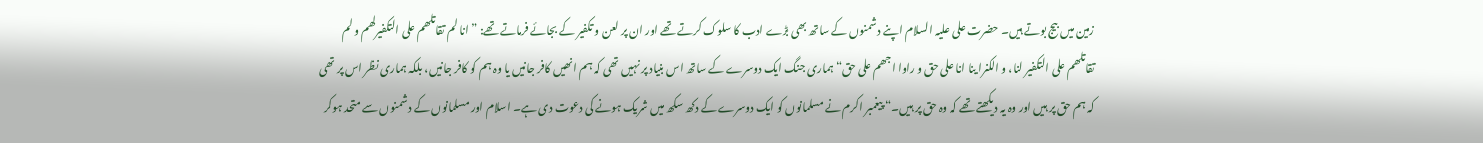زمین میں بیج بوتے ہیں۔ حضرت علی علیہ السلام اپنے دشمنوں کے ساتھ بھی بڑے ادب کا سلوک کرتے تھے اور ان پر لعن و تکفیر کے بجائے فرماتے تھے: ”انا لم تقاتلھم علی التکفیرلھم و لم تقاتلھم علی التکفیر لنا، و الکنرا ینا انا علی حق و راوا اجھم علی حق“ہماری جنگ ایک دوسرے کے ساتھ اس بنیاد پر نہیں تھی کہ ہم انھیں کافر جانیں یا وہ ہم کو کافر جانیں، بلکہ ہماری نظر اس پر تھی کہ ہم حق پر ہیں اور وہ یہ دیکھتے تھے کہ وہ حق پر ہیں۔“ پیغمبر اکرم نے مسلمانوں کو ایک دوسرے کے دکھ سکھ میں شریک ہونے کی دعوت دی ہے۔ اسلام اور مسلمانوں کے دشمنوں سے متحد ہوکر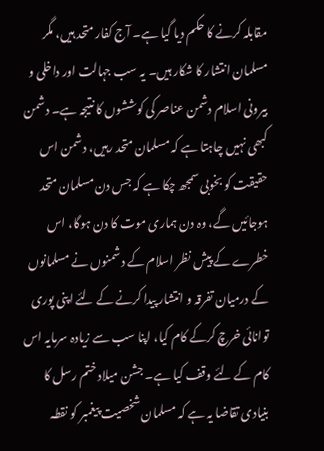مقابلہ کرنے کا حکم دیا گیا ہے۔ آج کفار متحد ہیں، مگر مسلمان انتشار کا شکار ہیں۔ یہ سب جہالت اور داخلی و بیرونی اسلام دشمن عناصر کی کوششوں کا نتیجہ ہے۔ دشمن کبھی نہیں چاہتا ہے کہ مسلمان متحد رہیں، دشمن اس حقیقت کو بخوبی سمجھ چکا ہے کہ جس دن مسلمان متحد ہوجائیں گے، وہ دن ہماری موت کا دن ہوگا، اس خطرے کے پیش نظر اسلام کے دشمنوں نے مسلمانوں کے درمیان تفرقہ و انتشار پیدا کرنے کے لئے اپنی پوری توانائی خرچ کرکے کام کیا، اپنا سب سے زیادہ سرمایہ اس کام کے لئے وقف کیا ہے۔ جشن میلاد ختم رسل کا بنیادی تقاضا یہ ہے کہ مسلمان شخصیت پیغمبر کو نقطہ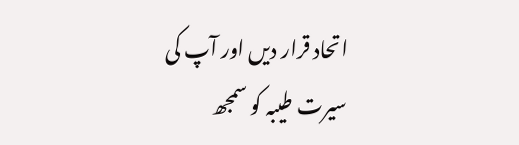اتحاد قرار دیں اور آپ کی سیرت طیبہ کو سمجھ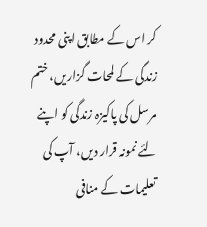کر اس کے مطابق اپنی محدود زندگی کے لمحات گزاریں، ختم مرسل کی پاکیزہ زندگی کو اپنے لئے نمونہ قرار دیں، آپ کی تعلیمات کے منافی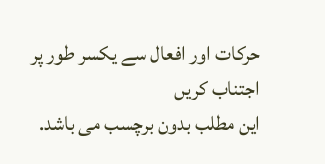حرکات اور افعال سے یکسر طور پر اجتناب کریں
این مطلب بدون برچسب می باشد.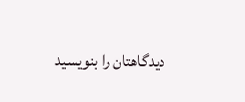دیدگاهتان را بنویسید